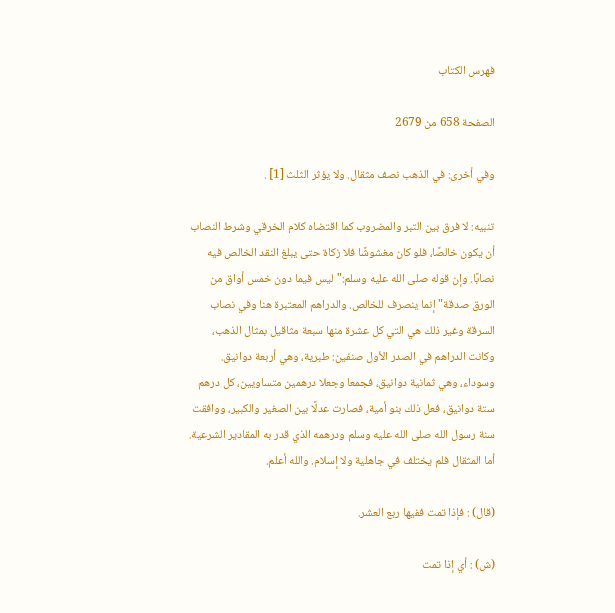فهرس الكتاب

الصفحة 658 من 2679

وفي أخرى: في الذهب نصف مثقال. ولا يؤثر الثلث [1] .

تنبيه: لا فرق بين التبر والمضروب كما اقتضاه كلام الخرقي وشرط النصاب أن يكون خالصًا، فلو كان مغشوشًا فلا زكاة حتى يبلغ النقد الخالص فيه نصابًا. وإن قوله صلى الله عليه وسلم:"ليس فيما دون خمس أواق من الورق صدقة"إنما ينصرف للخالص. والدراهم المعتبرة هنا وفي نصاب السرقة وغير ذلك هي التي كل عشرة منها سبعة مثاقيل بمثال الذهب، وكانت الدراهم في الصدر الأول صنفين: طبرية، وهي أربعة دوانيق. وسوداء، وهي ثمانية دوانيق، فجمعا وجعلا درهمين متساويين، كل درهم ستة دوانيق، فعل ذلك بنو أمية، فصارت عدلًا بين الصغير والكبير، ووافقت سنة رسول الله صلى الله عليه وسلم ودرهمه الذي قدر به المقادير الشرعية. أما المثقال فلم يختلف في جاهلية ولا إسلام. والله أعلم.

(قال) : فإذا تمت ففيها ربع العشر.

(ش) : أي إذا تمت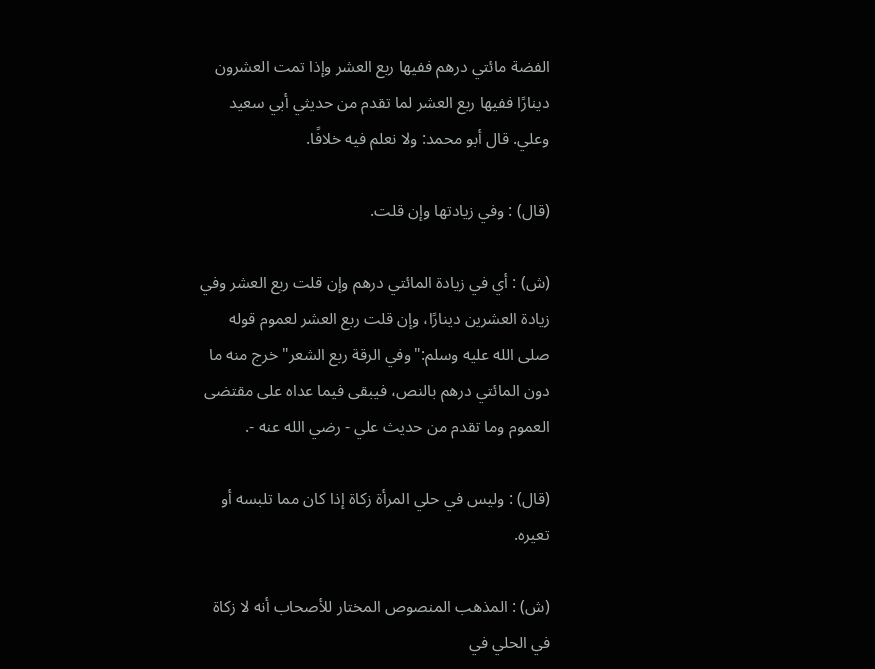الفضة مائتي درهم ففيها ربع العشر وإذا تمت العشرون دينارًا ففيها ربع العشر لما تقدم من حديثي أبي سعيد وعلي. قال أبو محمد: ولا نعلم فيه خلافًا.

(قال) : وفي زيادتها وإن قلت.

(ش) : أي في زيادة المائتي درهم وإن قلت ربع العشر وفي زيادة العشرين دينارًا، وإن قلت ربع العشر لعموم قوله صلى الله عليه وسلم:"وفي الرقة ربع الشعر"خرج منه ما دون المائتي درهم بالنص، فيبقى فيما عداه على مقتضى العموم وما تقدم من حديث علي - رضي الله عنه -.

(قال) : وليس في حلي المرأة زكاة إذا كان مما تلبسه أو تعيره.

(ش) : المذهب المنصوص المختار للأصحاب أنه لا زكاة في الحلي في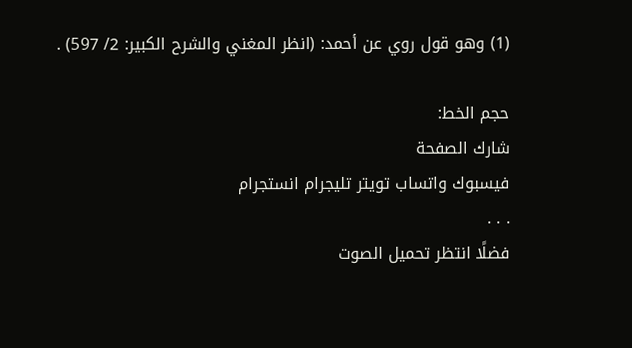(1) وهو قول روي عن أحمد: (انظر المغني والشرح الكبير: 2/ 597) .

حجم الخط:
شارك الصفحة
فيسبوك واتساب تويتر تليجرام انستجرام
. . .
فضلًا انتظر تحميل الصوت